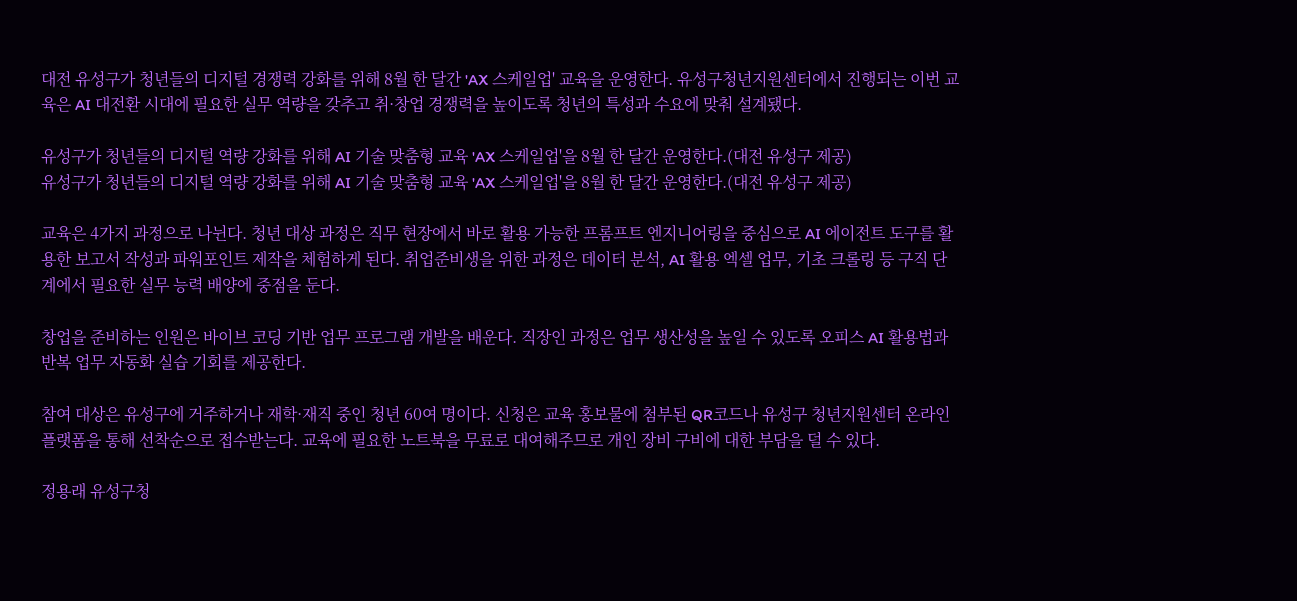대전 유성구가 청년들의 디지털 경쟁력 강화를 위해 8월 한 달간 'AX 스케일업' 교육을 운영한다. 유성구청년지원센터에서 진행되는 이번 교육은 AI 대전환 시대에 필요한 실무 역량을 갖추고 취·창업 경쟁력을 높이도록 청년의 특성과 수요에 맞춰 설계됐다.

유성구가 청년들의 디지털 역량 강화를 위해 AI 기술 맞춤형 교육 'AX 스케일업'을 8월 한 달간 운영한다.(대전 유성구 제공)
유성구가 청년들의 디지털 역량 강화를 위해 AI 기술 맞춤형 교육 'AX 스케일업'을 8월 한 달간 운영한다.(대전 유성구 제공)

교육은 4가지 과정으로 나뉜다. 청년 대상 과정은 직무 현장에서 바로 활용 가능한 프롬프트 엔지니어링을 중심으로 AI 에이전트 도구를 활용한 보고서 작성과 파워포인트 제작을 체험하게 된다. 취업준비생을 위한 과정은 데이터 분석, AI 활용 엑셀 업무, 기초 크롤링 등 구직 단계에서 필요한 실무 능력 배양에 중점을 둔다.

창업을 준비하는 인원은 바이브 코딩 기반 업무 프로그램 개발을 배운다. 직장인 과정은 업무 생산성을 높일 수 있도록 오피스 AI 활용법과 반복 업무 자동화 실습 기회를 제공한다.

참여 대상은 유성구에 거주하거나 재학·재직 중인 청년 60여 명이다. 신청은 교육 홍보물에 첨부된 QR코드나 유성구 청년지원센터 온라인 플랫폼을 통해 선착순으로 접수받는다. 교육에 필요한 노트북을 무료로 대여해주므로 개인 장비 구비에 대한 부담을 덜 수 있다.

정용래 유성구청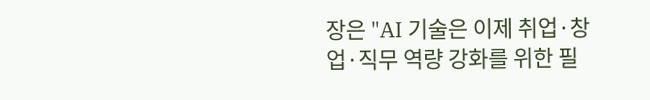장은 "AI 기술은 이제 취업·창업·직무 역량 강화를 위한 필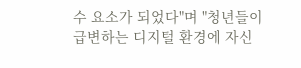수 요소가 되었다"며 "청년들이 급변하는 디지털 환경에 자신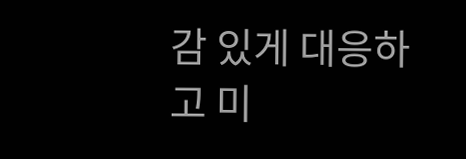감 있게 대응하고 미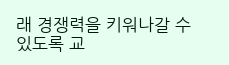래 경쟁력을 키워나갈 수 있도록 교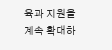육과 지원을 계속 확대하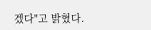겠다"고 밝혔다.